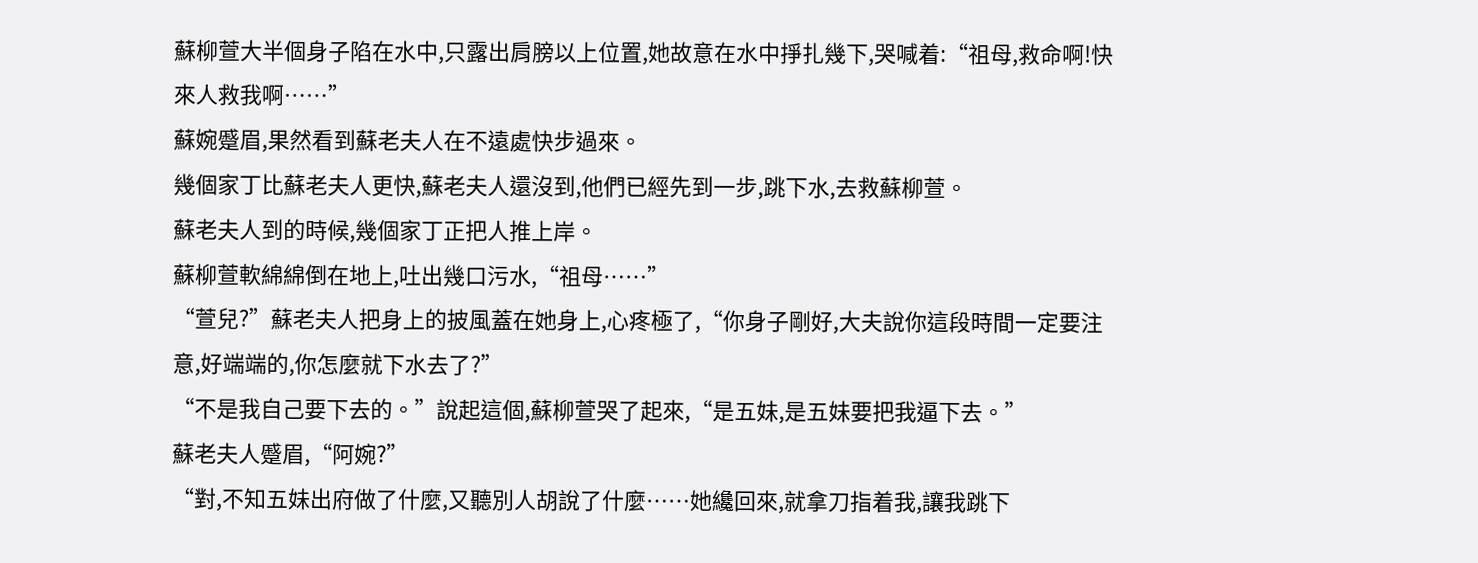蘇柳萱大半個身子陷在水中,只露出肩膀以上位置,她故意在水中掙扎幾下,哭喊着:“祖母,救命啊!快來人救我啊……”
蘇婉蹙眉,果然看到蘇老夫人在不遠處快步過來。
幾個家丁比蘇老夫人更快,蘇老夫人還沒到,他們已經先到一步,跳下水,去救蘇柳萱。
蘇老夫人到的時候,幾個家丁正把人推上岸。
蘇柳萱軟綿綿倒在地上,吐出幾口污水,“祖母……”
“萱兒?”蘇老夫人把身上的披風蓋在她身上,心疼極了,“你身子剛好,大夫說你這段時間一定要注意,好端端的,你怎麼就下水去了?”
“不是我自己要下去的。”說起這個,蘇柳萱哭了起來,“是五妹,是五妹要把我逼下去。”
蘇老夫人蹙眉,“阿婉?”
“對,不知五妹出府做了什麼,又聽別人胡說了什麼……她纔回來,就拿刀指着我,讓我跳下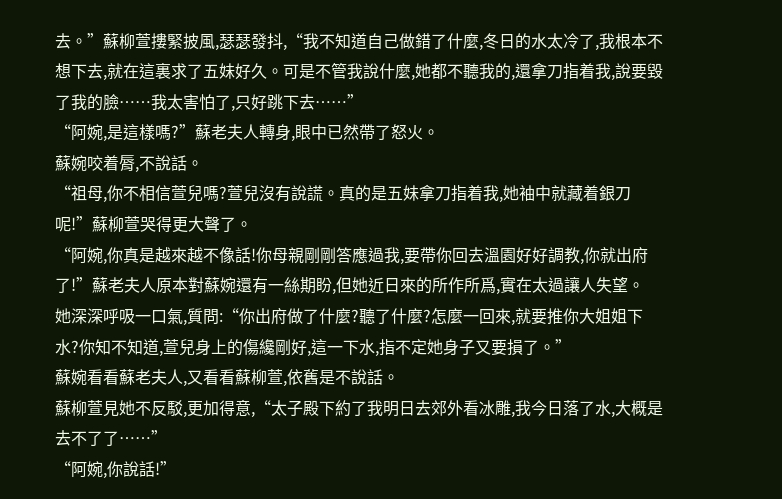去。”蘇柳萱摟緊披風,瑟瑟發抖,“我不知道自己做錯了什麼,冬日的水太冷了,我根本不想下去,就在這裏求了五妹好久。可是不管我說什麼,她都不聽我的,還拿刀指着我,說要毀了我的臉……我太害怕了,只好跳下去……”
“阿婉,是這樣嗎?”蘇老夫人轉身,眼中已然帶了怒火。
蘇婉咬着脣,不說話。
“祖母,你不相信萱兒嗎?萱兒沒有說謊。真的是五妹拿刀指着我,她袖中就藏着銀刀呢!”蘇柳萱哭得更大聲了。
“阿婉,你真是越來越不像話!你母親剛剛答應過我,要帶你回去溫園好好調教,你就出府了!”蘇老夫人原本對蘇婉還有一絲期盼,但她近日來的所作所爲,實在太過讓人失望。
她深深呼吸一口氣,質問:“你出府做了什麼?聽了什麼?怎麼一回來,就要推你大姐姐下水?你知不知道,萱兒身上的傷纔剛好,這一下水,指不定她身子又要損了。”
蘇婉看看蘇老夫人,又看看蘇柳萱,依舊是不說話。
蘇柳萱見她不反駁,更加得意,“太子殿下約了我明日去郊外看冰雕,我今日落了水,大概是去不了了……”
“阿婉,你說話!”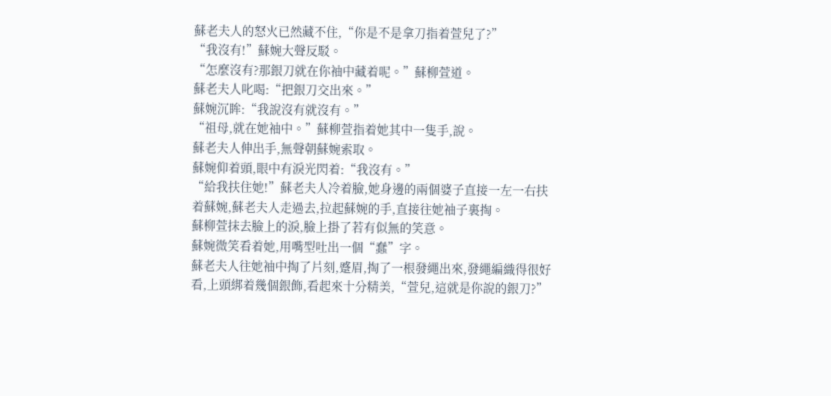蘇老夫人的怒火已然藏不住,“你是不是拿刀指着萱兒了?”
“我沒有!”蘇婉大聲反駁。
“怎麼沒有?那銀刀就在你袖中藏着呢。”蘇柳萱道。
蘇老夫人叱喝:“把銀刀交出來。”
蘇婉沉眸:“我說沒有就沒有。”
“祖母,就在她袖中。”蘇柳萱指着她其中一隻手,說。
蘇老夫人伸出手,無聲朝蘇婉索取。
蘇婉仰着頭,眼中有淚光閃着:“我沒有。”
“給我扶住她!”蘇老夫人冷着臉,她身邊的兩個婆子直接一左一右扶着蘇婉,蘇老夫人走過去,拉起蘇婉的手,直接往她袖子裏掏。
蘇柳萱抹去臉上的淚,臉上掛了若有似無的笑意。
蘇婉微笑看着她,用嘴型吐出一個“蠢”字。
蘇老夫人往她袖中掏了片刻,蹙眉,掏了一根發繩出來,發繩編織得很好看,上頭綁着幾個銀飾,看起來十分精美,“萱兒,這就是你說的銀刀?”